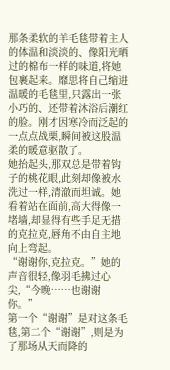那条柔软的羊毛毯带着主人的体温和淡淡的、像阳光晒过的棉布一样的味道,将她包裹起来。靡思将自己缩进温暖的毛毯里,只露出一张小巧的、还带着沐浴后潮红的脸。刚才因寒冷而泛起的一点点战栗,瞬间被这股温柔的暖意驱散了。
她抬起头,那双总是带着钩子的桃花眼,此刻却像被水洗过一样,清澈而坦诚。她看着站在面前,高大得像一堵墙,却显得有些手足无措的克拉克,唇角不由自主地向上弯起。
“谢谢你,克拉克。”她的声音很轻,像羽毛拂过心尖,“今晚……也谢谢你。”
第一个“谢谢”是对这条毛毯,第二个“谢谢”,则是为了那场从天而降的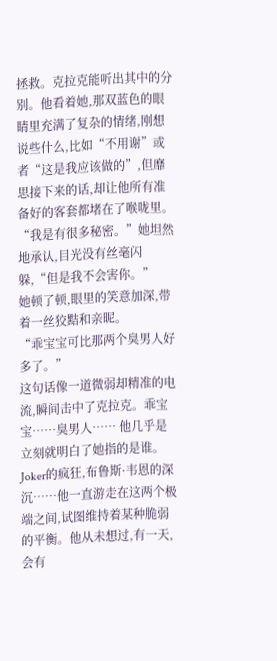拯救。克拉克能听出其中的分别。他看着她,那双蓝色的眼睛里充满了复杂的情绪,刚想说些什么,比如“不用谢”或者“这是我应该做的”,但靡思接下来的话,却让他所有准备好的客套都堵在了喉咙里。
“我是有很多秘密。”她坦然地承认,目光没有丝毫闪躲,“但是我不会害你。”
她顿了顿,眼里的笑意加深,带着一丝狡黠和亲昵。
“乖宝宝可比那两个臭男人好多了。”
这句话像一道微弱却精准的电流,瞬间击中了克拉克。乖宝宝……臭男人…… 他几乎是立刻就明白了她指的是谁。Joker的疯狂,布鲁斯·韦恩的深沉……他一直游走在这两个极端之间,试图维持着某种脆弱的平衡。他从未想过,有一天,会有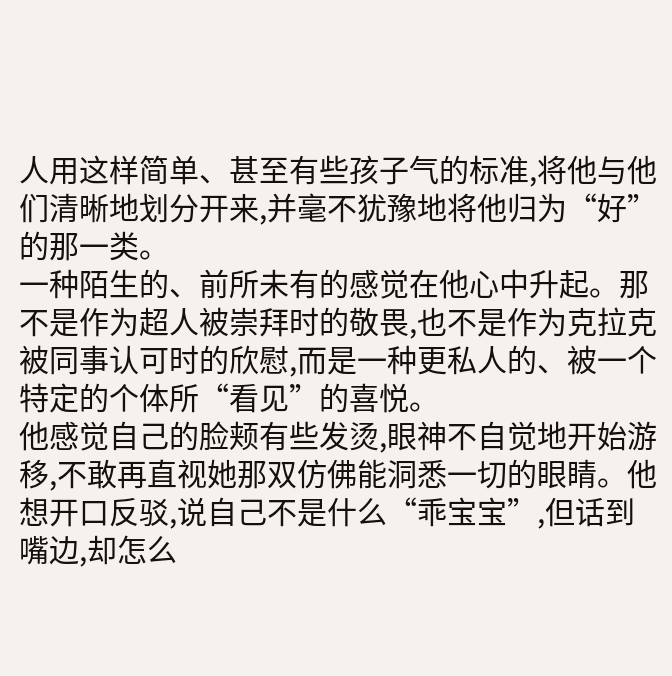人用这样简单、甚至有些孩子气的标准,将他与他们清晰地划分开来,并毫不犹豫地将他归为“好”的那一类。
一种陌生的、前所未有的感觉在他心中升起。那不是作为超人被崇拜时的敬畏,也不是作为克拉克被同事认可时的欣慰,而是一种更私人的、被一个特定的个体所“看见”的喜悦。
他感觉自己的脸颊有些发烫,眼神不自觉地开始游移,不敢再直视她那双仿佛能洞悉一切的眼睛。他想开口反驳,说自己不是什么“乖宝宝”,但话到嘴边,却怎么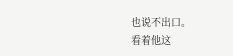也说不出口。
看着他这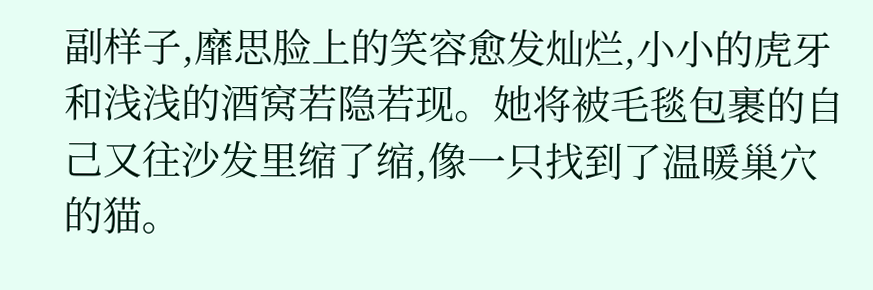副样子,靡思脸上的笑容愈发灿烂,小小的虎牙和浅浅的酒窝若隐若现。她将被毛毯包裹的自己又往沙发里缩了缩,像一只找到了温暖巢穴的猫。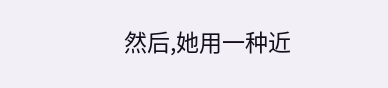然后,她用一种近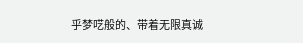乎梦呓般的、带着无限真诚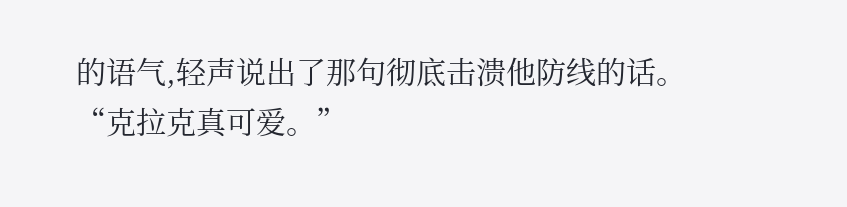的语气,轻声说出了那句彻底击溃他防线的话。
“克拉克真可爱。”